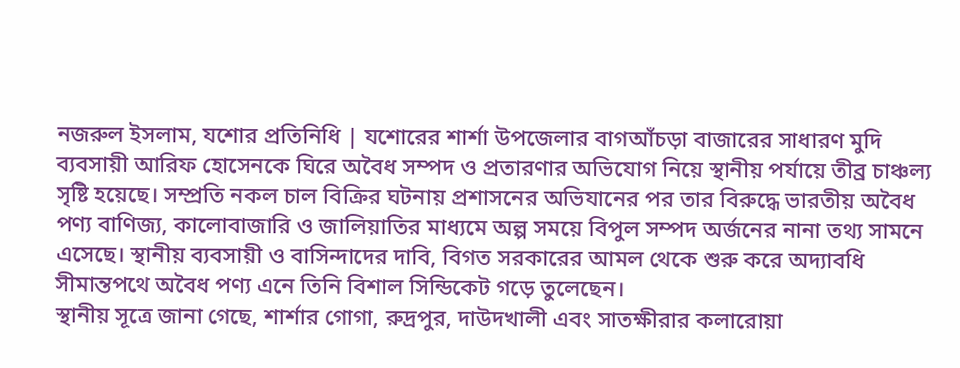নজরুল ইসলাম, যশোর প্রতিনিধি | যশোরের শার্শা উপজেলার বাগআঁচড়া বাজারের সাধারণ মুদি ব্যবসায়ী আরিফ হোসেনকে ঘিরে অবৈধ সম্পদ ও প্রতারণার অভিযোগ নিয়ে স্থানীয় পর্যায়ে তীব্র চাঞ্চল্য সৃষ্টি হয়েছে। সম্প্রতি নকল চাল বিক্রির ঘটনায় প্রশাসনের অভিযানের পর তার বিরুদ্ধে ভারতীয় অবৈধ পণ্য বাণিজ্য, কালোবাজারি ও জালিয়াতির মাধ্যমে অল্প সময়ে বিপুল সম্পদ অর্জনের নানা তথ্য সামনে এসেছে। স্থানীয় ব্যবসায়ী ও বাসিন্দাদের দাবি, বিগত সরকারের আমল থেকে শুরু করে অদ্যাবধি সীমান্তপথে অবৈধ পণ্য এনে তিনি বিশাল সিন্ডিকেট গড়ে তুলেছেন।
স্থানীয় সূত্রে জানা গেছে, শার্শার গোগা, রুদ্রপুর, দাউদখালী এবং সাতক্ষীরার কলারোয়া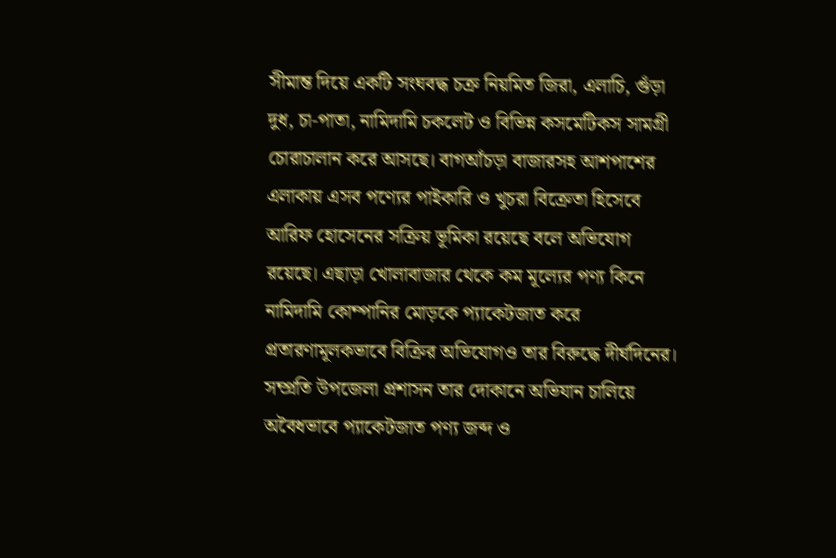সীমান্ত দিয়ে একটি সংঘবদ্ধ চক্র নিয়মিত জিরা, এলাচি, গুঁড়া দুধ, চা-পাতা, নামিদামি চকলেট ও বিভিন্ন কসমেটিকস সামগ্রী চোরাচালান করে আসছে। বাগআঁচড়া বাজারসহ আশপাশের এলাকায় এসব পণ্যের পাইকারি ও খুচরা বিক্রেতা হিসেবে আরিফ হোসেনের সক্রিয় ভূমিকা রয়েছে বলে অভিযোগ রয়েছে। এছাড়া খোলাবাজার থেকে কম মূল্যের পণ্য কিনে নামিদামি কোম্পানির মোড়কে প্যাকেটজাত করে প্রতারণামূলকভাবে বিক্রির অভিযোগও তার বিরুদ্ধে দীর্ঘদিনের। সম্প্রতি উপজেলা প্রশাসন তার দোকানে অভিযান চালিয়ে অবৈধভাবে প্যাকেটজাত পণ্য জব্দ ও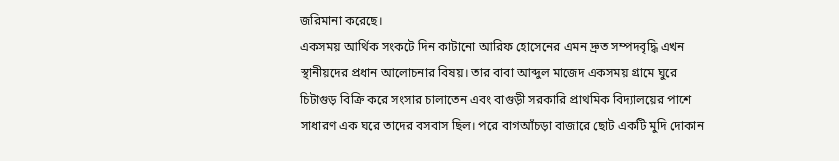জরিমানা করেছে।
একসময় আর্থিক সংকটে দিন কাটানো আরিফ হোসেনের এমন দ্রুত সম্পদবৃদ্ধি এখন স্থানীয়দের প্রধান আলোচনার বিষয়। তার বাবা আব্দুল মাজেদ একসময় গ্রামে ঘুরে চিটাগুড় বিক্রি করে সংসার চালাতেন এবং বাগুড়ী সরকারি প্রাথমিক বিদ্যালয়ের পাশে সাধারণ এক ঘরে তাদের বসবাস ছিল। পরে বাগআঁচড়া বাজারে ছোট একটি মুদি দোকান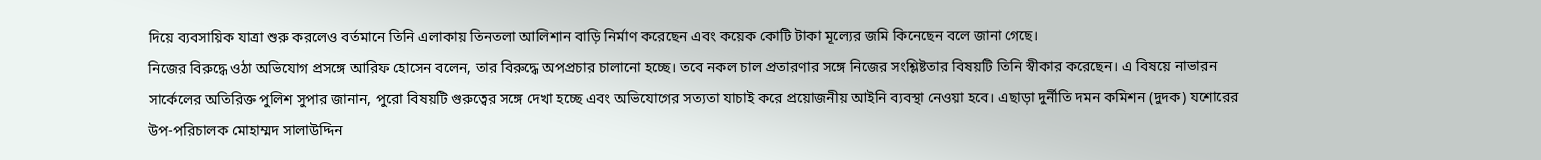দিয়ে ব্যবসায়িক যাত্রা শুরু করলেও বর্তমানে তিনি এলাকায় তিনতলা আলিশান বাড়ি নির্মাণ করেছেন এবং কয়েক কোটি টাকা মূল্যের জমি কিনেছেন বলে জানা গেছে।
নিজের বিরুদ্ধে ওঠা অভিযোগ প্রসঙ্গে আরিফ হোসেন বলেন, তার বিরুদ্ধে অপপ্রচার চালানো হচ্ছে। তবে নকল চাল প্রতারণার সঙ্গে নিজের সংশ্লিষ্টতার বিষয়টি তিনি স্বীকার করেছেন। এ বিষয়ে নাভারন সার্কেলের অতিরিক্ত পুলিশ সুপার জানান, পুরো বিষয়টি গুরুত্বের সঙ্গে দেখা হচ্ছে এবং অভিযোগের সত্যতা যাচাই করে প্রয়োজনীয় আইনি ব্যবস্থা নেওয়া হবে। এছাড়া দুর্নীতি দমন কমিশন (দুদক) যশোরের উপ-পরিচালক মোহাম্মদ সালাউদ্দিন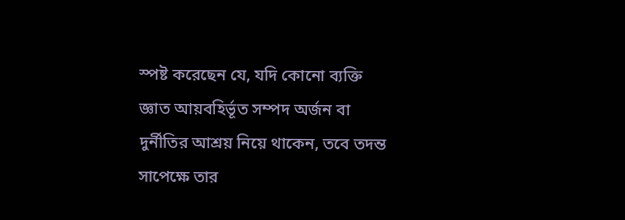স্পষ্ট করেছেন যে, যদি কোনো ব্যক্তি জ্ঞাত আয়বহির্ভূত সম্পদ অর্জন বা দুর্নীতির আশ্রয় নিয়ে থাকেন, তবে তদন্ত সাপেক্ষে তার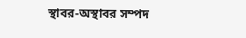স্থাবর-অস্থাবর সম্পদ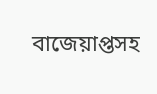বাজেয়াপ্তসহ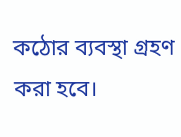কঠোর ব্যবস্থা গ্রহণ করা হবে।